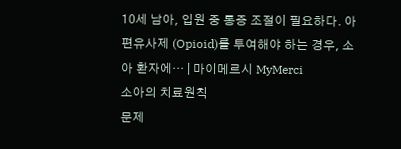10세 남아, 입원 중 통증 조절이 필요하다. 아편유사제 (Opioid)를 투여해야 하는 경우, 소아 환자에… | 마이메르시 MyMerci
소아의 치료원칙
문제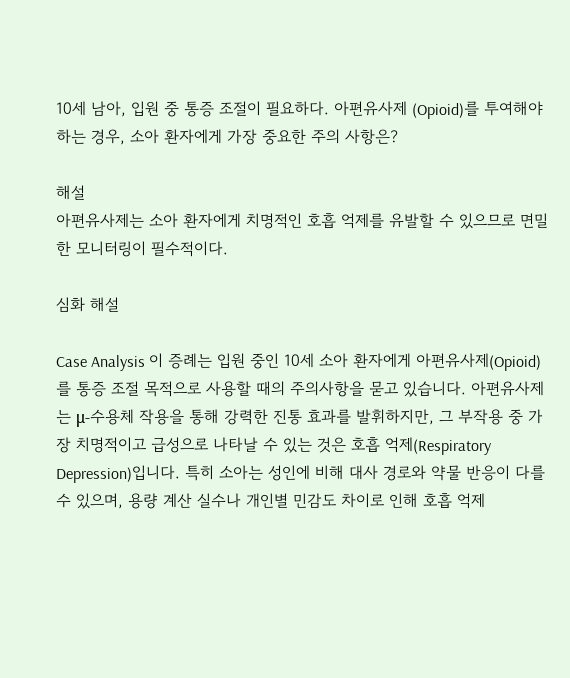10세 남아, 입원 중 통증 조절이 필요하다. 아편유사제 (Opioid)를 투여해야 하는 경우, 소아 환자에게 가장 중요한 주의 사항은?

해설
아편유사제는 소아 환자에게 치명적인 호흡 억제를 유발할 수 있으므로 면밀한 모니터링이 필수적이다.

심화 해설

Case Analysis 이 증례는 입원 중인 10세 소아 환자에게 아편유사제(Opioid)를 통증 조절 목적으로 사용할 때의 주의사항을 묻고 있습니다. 아편유사제는 μ-수용체 작용을 통해 강력한 진통 효과를 발휘하지만, 그 부작용 중 가장 치명적이고 급성으로 나타날 수 있는 것은 호흡 억제(Respiratory Depression)입니다. 특히 소아는 성인에 비해 대사 경로와 약물 반응이 다를 수 있으며, 용량 계산 실수나 개인별 민감도 차이로 인해 호흡 억제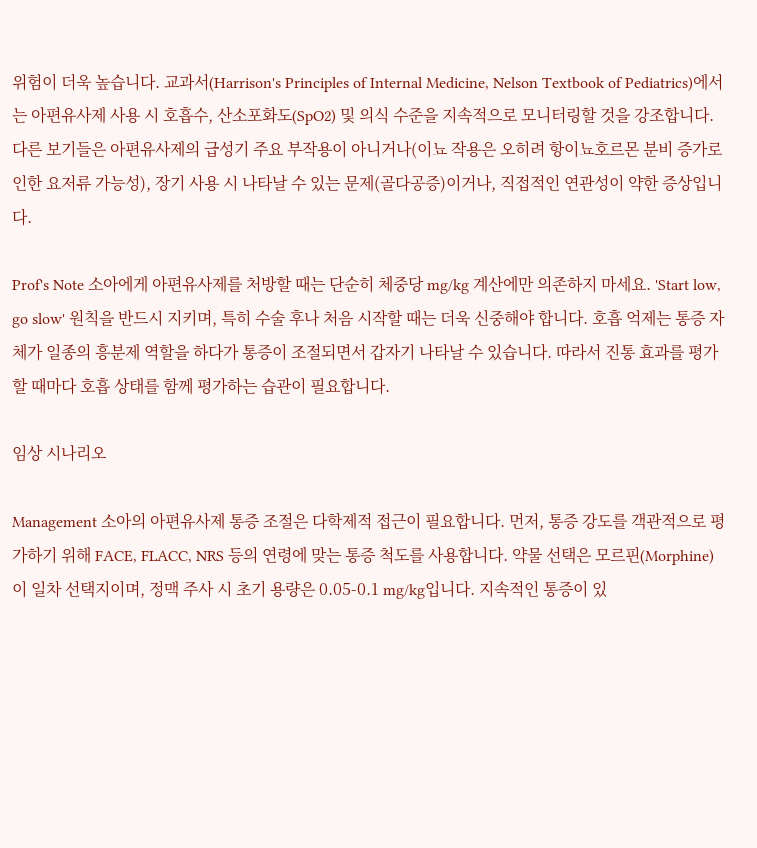위험이 더욱 높습니다. 교과서(Harrison's Principles of Internal Medicine, Nelson Textbook of Pediatrics)에서는 아편유사제 사용 시 호흡수, 산소포화도(SpO2) 및 의식 수준을 지속적으로 모니터링할 것을 강조합니다. 다른 보기들은 아편유사제의 급성기 주요 부작용이 아니거나(이뇨 작용은 오히려 항이뇨호르몬 분비 증가로 인한 요저류 가능성), 장기 사용 시 나타날 수 있는 문제(골다공증)이거나, 직접적인 연관성이 약한 증상입니다.

Prof's Note 소아에게 아편유사제를 처방할 때는 단순히 체중당 mg/kg 계산에만 의존하지 마세요. 'Start low, go slow' 원칙을 반드시 지키며, 특히 수술 후나 처음 시작할 때는 더욱 신중해야 합니다. 호흡 억제는 통증 자체가 일종의 흥분제 역할을 하다가 통증이 조절되면서 갑자기 나타날 수 있습니다. 따라서 진통 효과를 평가할 때마다 호흡 상태를 함께 평가하는 습관이 필요합니다.

임상 시나리오

Management 소아의 아편유사제 통증 조절은 다학제적 접근이 필요합니다. 먼저, 통증 강도를 객관적으로 평가하기 위해 FACE, FLACC, NRS 등의 연령에 맞는 통증 척도를 사용합니다. 약물 선택은 모르핀(Morphine)이 일차 선택지이며, 정맥 주사 시 초기 용량은 0.05-0.1 mg/kg입니다. 지속적인 통증이 있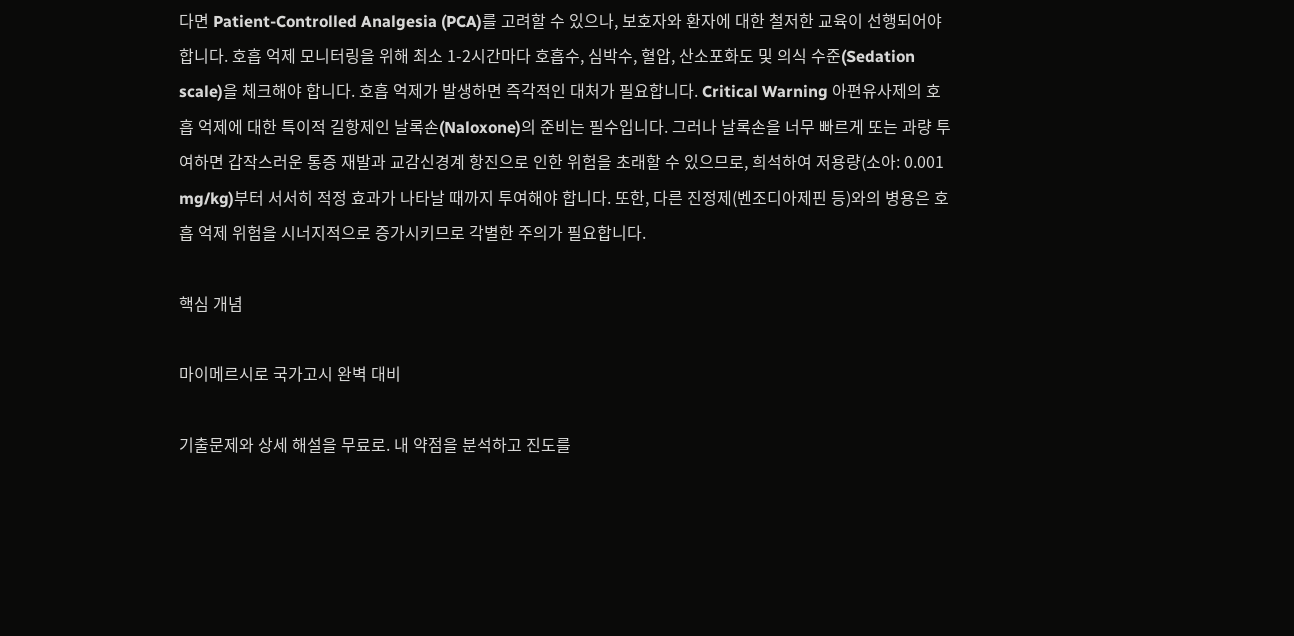다면 Patient-Controlled Analgesia (PCA)를 고려할 수 있으나, 보호자와 환자에 대한 철저한 교육이 선행되어야 합니다. 호흡 억제 모니터링을 위해 최소 1-2시간마다 호흡수, 심박수, 혈압, 산소포화도 및 의식 수준(Sedation scale)을 체크해야 합니다. 호흡 억제가 발생하면 즉각적인 대처가 필요합니다. Critical Warning 아편유사제의 호흡 억제에 대한 특이적 길항제인 날록손(Naloxone)의 준비는 필수입니다. 그러나 날록손을 너무 빠르게 또는 과량 투여하면 갑작스러운 통증 재발과 교감신경계 항진으로 인한 위험을 초래할 수 있으므로, 희석하여 저용량(소아: 0.001 mg/kg)부터 서서히 적정 효과가 나타날 때까지 투여해야 합니다. 또한, 다른 진정제(벤조디아제핀 등)와의 병용은 호흡 억제 위험을 시너지적으로 증가시키므로 각별한 주의가 필요합니다.

핵심 개념

마이메르시로 국가고시 완벽 대비

기출문제와 상세 해설을 무료로. 내 약점을 분석하고 진도를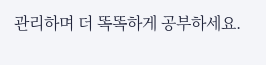관리하며 더 똑똑하게 공부하세요.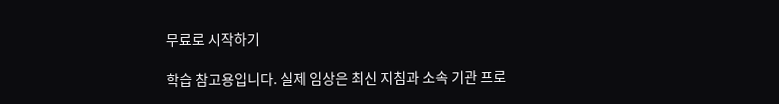무료로 시작하기

학습 참고용입니다. 실제 임상은 최신 지침과 소속 기관 프로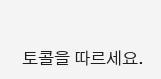토콜을 따르세요.